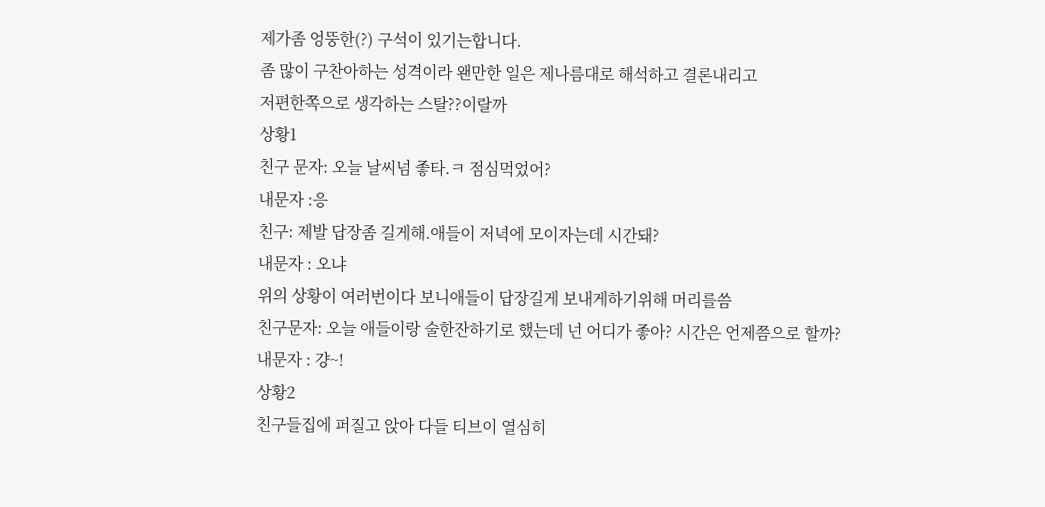제가좀 엉뚱한(?) 구석이 있기는합니다.
좀 많이 구찬아하는 성격이라 왠만한 일은 제나름대로 해석하고 결론내리고
저편한쪽으로 생각하는 스탈??이랄까
상황1
친구 문자: 오늘 날씨넘 좋타.ㅋ 점심먹었어?
내문자 :응
친구: 제발 답장좀 길게해.애들이 저녁에 모이자는데 시간돼?
내문자 : 오냐
위의 상황이 여러번이다 보니애들이 답장길게 보내게하기위해 머리를씀
친구문자: 오늘 애들이랑 술한잔하기로 했는데 넌 어디가 좋아? 시간은 언제쯤으로 할까?
내문자 : 걍~!
상황2
친구들집에 퍼질고 앉아 다들 티브이 열심히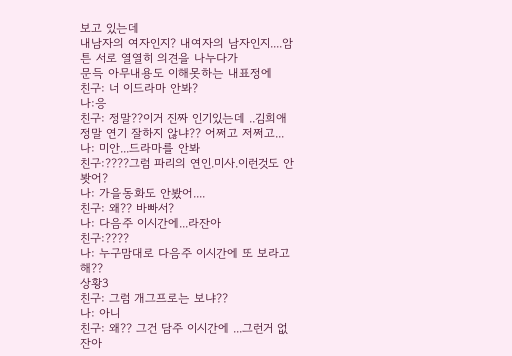보고 있는데
내남자의 여자인지? 내여자의 남자인지....암튼 서로 열열히 의견을 나누다가
문득 아무내용도 이해못하는 내표정에
친구: 너 이드라마 안봐?
나:응
친구: 정말??이거 진짜 인기있는데 ..김희애 정말 연기 잘하지 않냐?? 어쩌고 저쩌고...
나: 미안...드라마를 안봐
친구:????그럼 파리의 연인.미사.이런것도 안봣어?
나: 가을동화도 안봤어....
친구: 왜?? 바빠서?
나: 다음주 이시간에...라잔아
친구:????
나: 누구맘대로 다음주 이시간에 또 보라고해??
상황3
친구: 그럼 개그프로는 보냐??
나: 아니
친구: 왜?? 그건 담주 이시간에 ...그런거 없잔아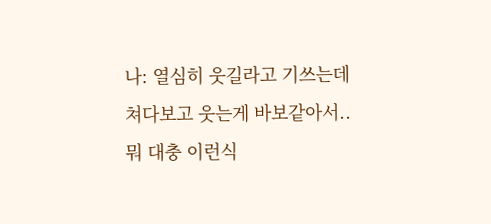나: 열심히 웃길라고 기쓰는데 쳐다보고 웃는게 바보같아서..
뭐 대충 이런식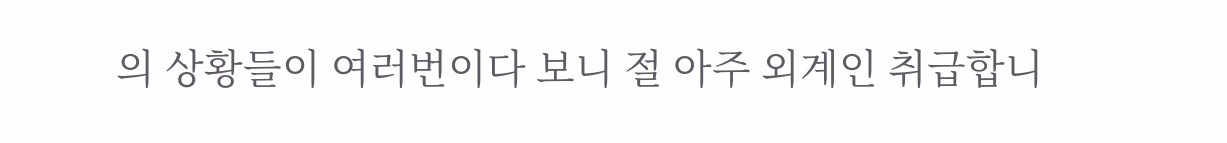의 상황들이 여러번이다 보니 절 아주 외계인 취급합니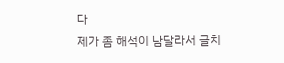다
제가 좀 해석이 남달라서 글치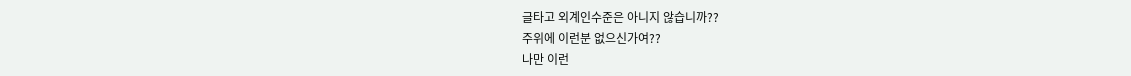글타고 외계인수준은 아니지 않습니까??
주위에 이런분 없으신가여??
나만 이런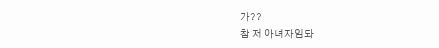가??
참 저 아녀자임돠